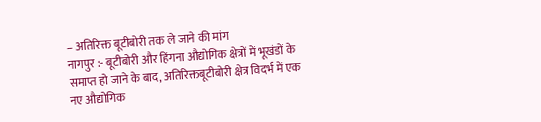– अतिरिक्त बूटीबोरी तक ले जाने की मांग
नागपुर :- बूटीबोरी और हिंगना औद्योगिक क्षेत्रों में भूखंडों के समाप्त हो जाने के बाद, अतिरिक्तबूटीबोरी क्षेत्र विदर्भ में एक नए औद्योगिक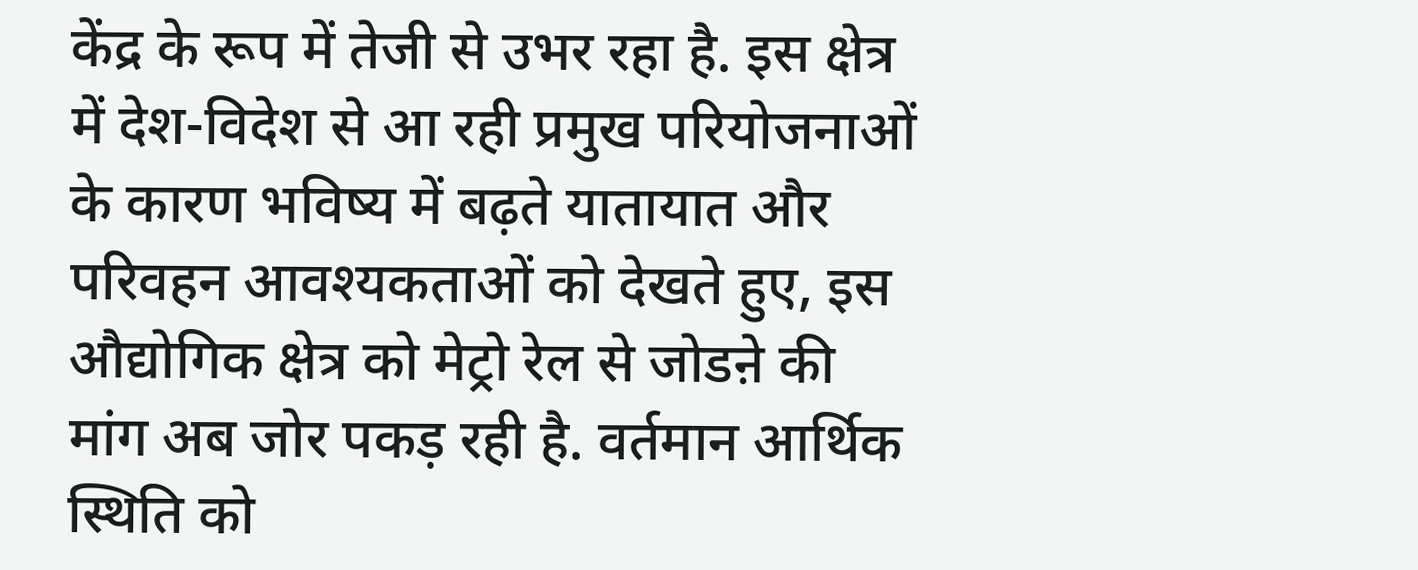केंद्र के रूप में तेजी से उभर रहा है. इस क्षेत्र में देश-विदेश से आ रही प्रमुख परियोजनाओं के कारण भविष्य में बढ़ते यातायात और परिवहन आवश्यकताओं को देखते हुए, इस औद्योगिक क्षेत्र को मेट्रो रेल से जोडऩे की मांग अब जोर पकड़ रही है. वर्तमान आर्थिक स्थिति को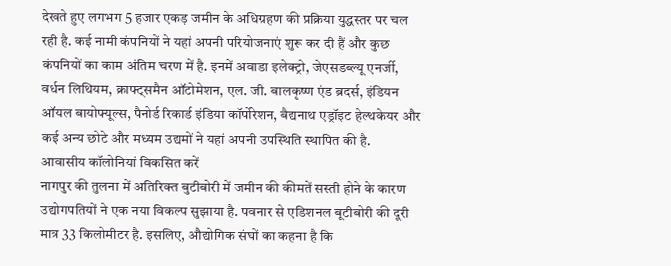देखते हुए लगभग 5 हजार एकड़ जमीन के अधिग्रहण की प्रक्रिया युद्धस्तर पर चल रही है. कई नामी कंपनियों ने यहां अपनी परियोजनाएं शुरू कर दी हैं और कुछ कंपनियों का काम अंतिम चरण में है. इनमें अवाडा इलेक्ट्रो, जेएसडब्ल्यू एनर्जी, वर्धन लिथियम, क्राफ्ट्समैन ऑटोमेशन, एल. जी. बालकृष्ण एंड ब्रदर्स, इंडियन ऑयल बायोफ्यूल्स, पैनोर्ड रिकार्ड इंडिया कॉर्पोरेशन, बैद्यनाथ एड्रॉइट हेल्थकेयर और कई अन्य छोटे और मध्यम उद्यमों ने यहां अपनी उपस्थिति स्थापित की है.
आवासीय कॉलोनियां विकसित करें
नागपुर की तुलना में अतिरिक्त बुटीबोरी में जमीन की कीमतें सस्ती होने के कारण उद्योगपतियों ने एक नया विकल्प सुझाया है. पवनार से एडिशनल बूटीबोरी की दूरी मात्र 33 किलोमीटर है. इसलिए, औद्योगिक संघों का कहना है कि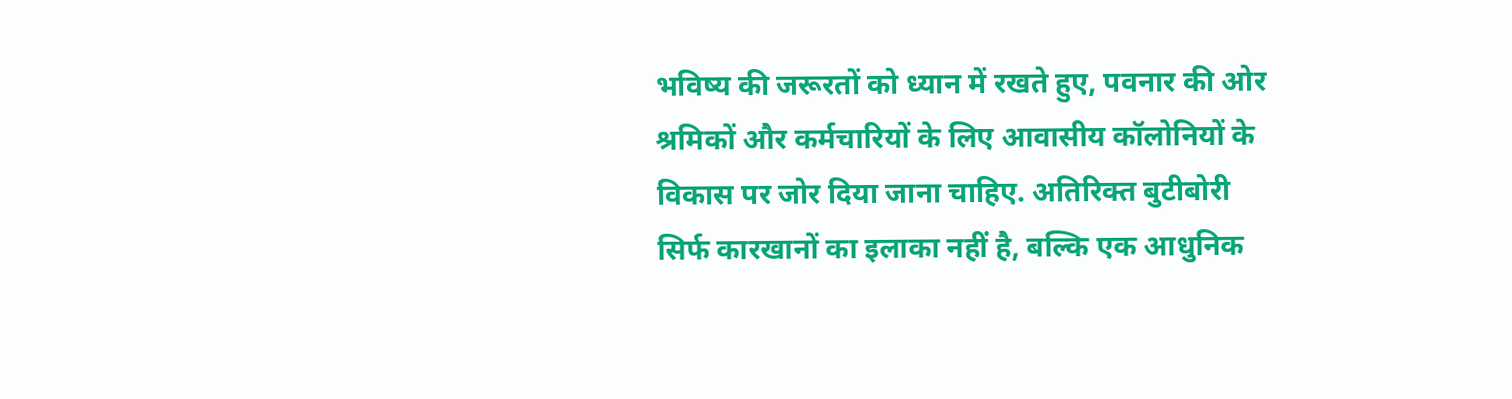भविष्य की जरूरतों को ध्यान में रखते हुए, पवनार की ओर श्रमिकों और कर्मचारियों के लिए आवासीय कॉलोनियों के विकास पर जोर दिया जाना चाहिए. अतिरिक्त बुटीबोरी सिर्फ कारखानों का इलाका नहीं है, बल्कि एक आधुनिक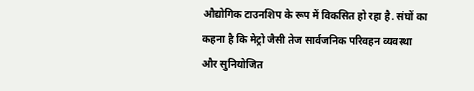औद्योगिक टाउनशिप के रूप में विकसित हो रहा है. संघों का कहना है कि मेट्रो जैसी तेज सार्वजनिक परिवहन व्यवस्था और सुनियोजित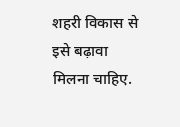शहरी विकास से इसे बढ़ावा मिलना चाहिए.